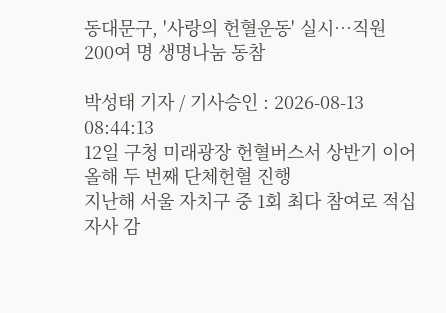동대문구, '사랑의 헌혈운동' 실시…직원 200여 명 생명나눔 동참

박성태 기자 / 기사승인 : 2026-08-13 08:44:13
12일 구청 미래광장 헌혈버스서 상반기 이어 올해 두 번째 단체헌혈 진행
지난해 서울 자치구 중 1회 최다 참여로 적십자사 감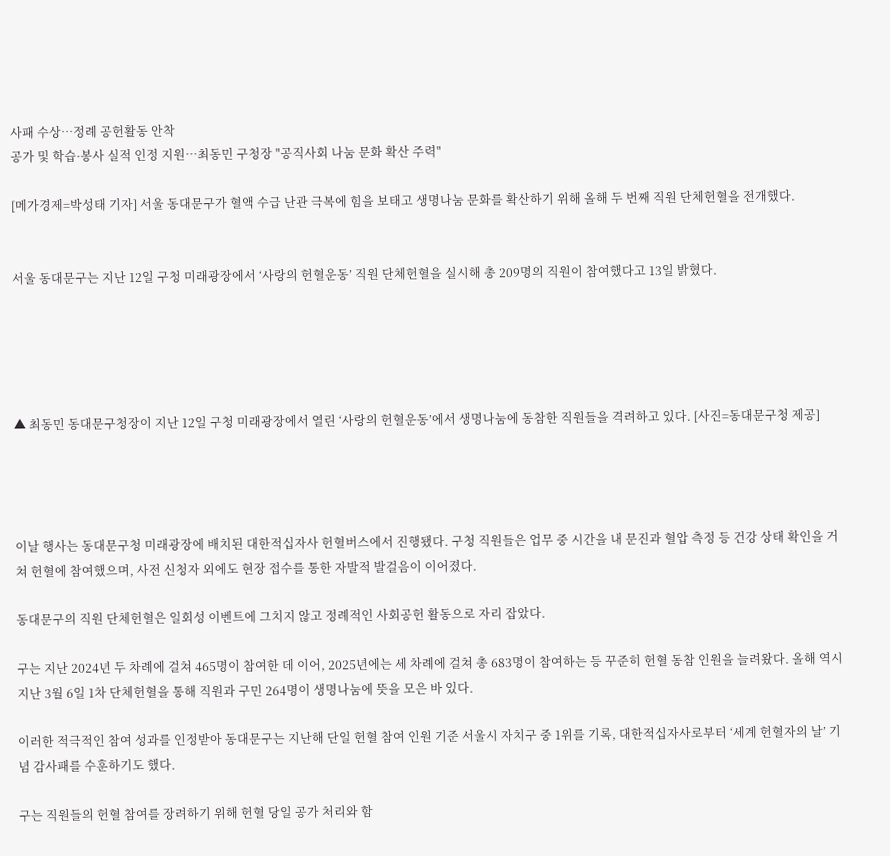사패 수상…정례 공헌활동 안착
공가 및 학습·봉사 실적 인정 지원…최동민 구청장 "공직사회 나눔 문화 확산 주력"

[메가경제=박성태 기자] 서울 동대문구가 혈액 수급 난관 극복에 힘을 보태고 생명나눔 문화를 확산하기 위해 올해 두 번째 직원 단체헌혈을 전개했다.


서울 동대문구는 지난 12일 구청 미래광장에서 ‘사랑의 헌혈운동’ 직원 단체헌혈을 실시해 총 209명의 직원이 참여했다고 13일 밝혔다.





▲ 최동민 동대문구청장이 지난 12일 구청 미래광장에서 열린 ‘사랑의 헌혈운동’에서 생명나눔에 동참한 직원들을 격려하고 있다. [사진=동대문구청 제공]




이날 행사는 동대문구청 미래광장에 배치된 대한적십자사 헌혈버스에서 진행됐다. 구청 직원들은 업무 중 시간을 내 문진과 혈압 측정 등 건강 상태 확인을 거쳐 헌혈에 참여했으며, 사전 신청자 외에도 현장 접수를 통한 자발적 발걸음이 이어졌다.

동대문구의 직원 단체헌혈은 일회성 이벤트에 그치지 않고 정례적인 사회공헌 활동으로 자리 잡았다.

구는 지난 2024년 두 차례에 걸쳐 465명이 참여한 데 이어, 2025년에는 세 차례에 걸쳐 총 683명이 참여하는 등 꾸준히 헌혈 동참 인원을 늘려왔다. 올해 역시 지난 3월 6일 1차 단체헌혈을 통해 직원과 구민 264명이 생명나눔에 뜻을 모은 바 있다.

이러한 적극적인 참여 성과를 인정받아 동대문구는 지난해 단일 헌혈 참여 인원 기준 서울시 자치구 중 1위를 기록, 대한적십자사로부터 ‘세계 헌혈자의 날’ 기념 감사패를 수훈하기도 했다.

구는 직원들의 헌혈 참여를 장려하기 위해 헌혈 당일 공가 처리와 함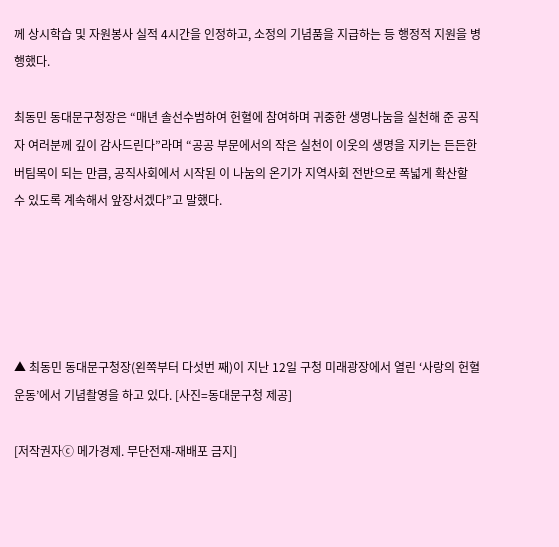께 상시학습 및 자원봉사 실적 4시간을 인정하고, 소정의 기념품을 지급하는 등 행정적 지원을 병행했다.

최동민 동대문구청장은 “매년 솔선수범하여 헌혈에 참여하며 귀중한 생명나눔을 실천해 준 공직자 여러분께 깊이 감사드린다”라며 “공공 부문에서의 작은 실천이 이웃의 생명을 지키는 든든한 버팀목이 되는 만큼, 공직사회에서 시작된 이 나눔의 온기가 지역사회 전반으로 폭넓게 확산할 수 있도록 계속해서 앞장서겠다”고 말했다.





▲ 최동민 동대문구청장(왼쪽부터 다섯번 째)이 지난 12일 구청 미래광장에서 열린 ‘사랑의 헌혈운동’에서 기념촬영을 하고 있다. [사진=동대문구청 제공]

[저작권자ⓒ 메가경제. 무단전재-재배포 금지]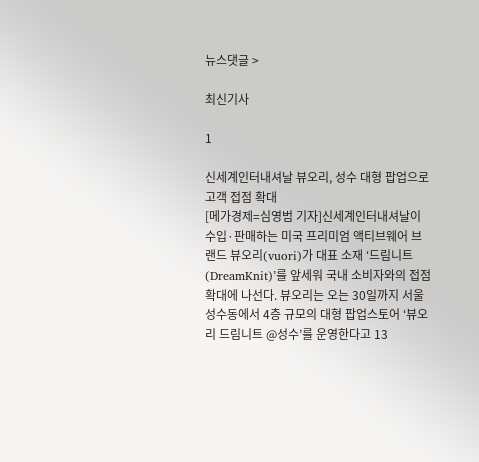뉴스댓글 >

최신기사

1

신세계인터내셔날 뷰오리, 성수 대형 팝업으로 고객 접점 확대
[메가경제=심영범 기자]신세계인터내셔날이 수입·판매하는 미국 프리미엄 액티브웨어 브랜드 뷰오리(vuori)가 대표 소재 ‘드림니트(DreamKnit)’를 앞세워 국내 소비자와의 접점 확대에 나선다. 뷰오리는 오는 30일까지 서울 성수동에서 4층 규모의 대형 팝업스토어 ‘뷰오리 드림니트 @성수’를 운영한다고 13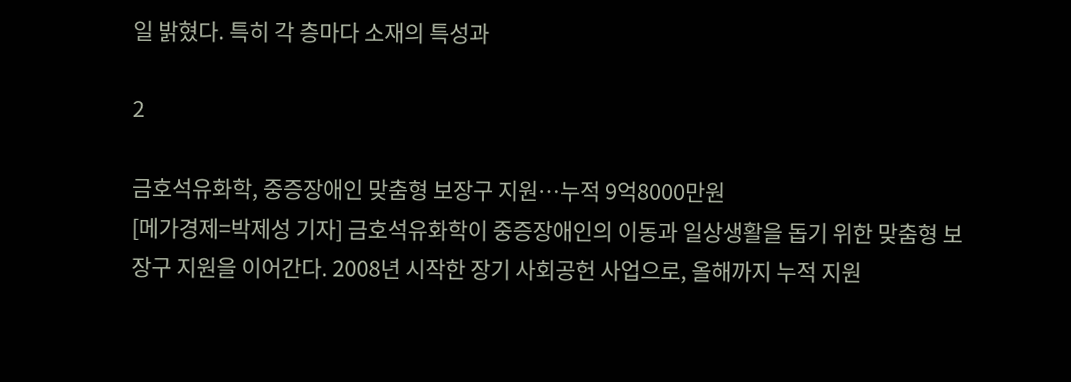일 밝혔다. 특히 각 층마다 소재의 특성과

2

금호석유화학, 중증장애인 맞춤형 보장구 지원…누적 9억8000만원
[메가경제=박제성 기자] 금호석유화학이 중증장애인의 이동과 일상생활을 돕기 위한 맞춤형 보장구 지원을 이어간다. 2008년 시작한 장기 사회공헌 사업으로, 올해까지 누적 지원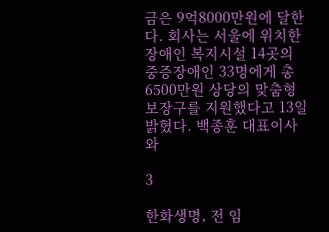금은 9억8000만원에 달한다. 회사는 서울에 위치한 장애인 복지시설 14곳의 중증장애인 33명에게 총 6500만원 상당의 맞춤형 보장구를 지원했다고 13일 밝혔다. 백종훈 대표이사와

3

한화생명, 전 임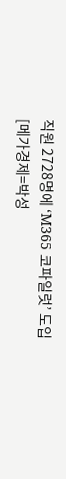직원 2728명에 ‘M365 코파일럿’ 도입
[메가경제=박성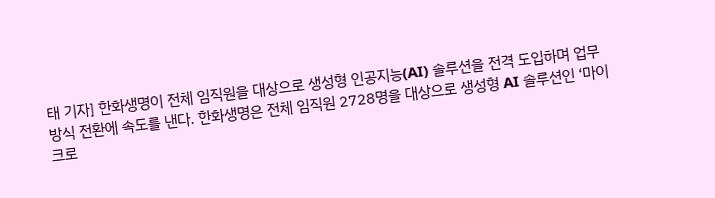태 기자] 한화생명이 전체 임직원을 대상으로 생성형 인공지능(AI) 솔루션을 전격 도입하며 업무 방식 전환에 속도를 낸다. 한화생명은 전체 임직원 2728명을 대상으로 생성형 AI 솔루션인 ‘마이크로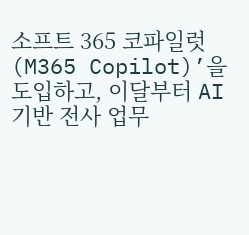소프트 365 코파일럿(M365 Copilot)’을 도입하고, 이달부터 AI 기반 전사 업무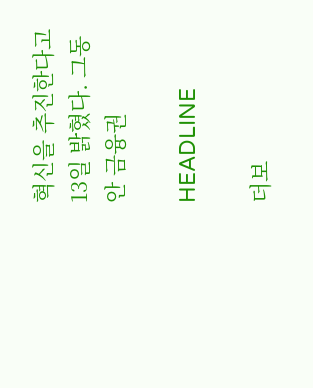혁신을 추진한다고 13일 밝혔다. 그동안 금융권

HEADLINE

더보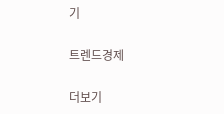기

트렌드경제

더보기